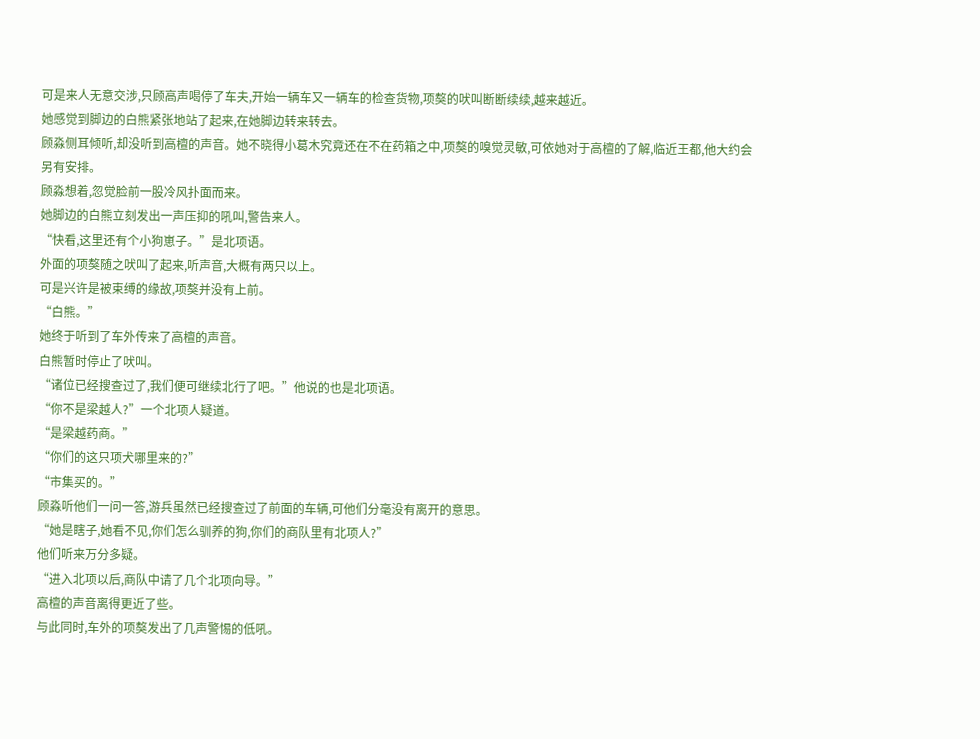可是来人无意交涉,只顾高声喝停了车夫,开始一辆车又一辆车的检查货物,项獒的吠叫断断续续,越来越近。
她感觉到脚边的白熊紧张地站了起来,在她脚边转来转去。
顾淼侧耳倾听,却没听到高檀的声音。她不晓得小葛木究竟还在不在药箱之中,项獒的嗅觉灵敏,可依她对于高檀的了解,临近王都,他大约会另有安排。
顾淼想着,忽觉脸前一股冷风扑面而来。
她脚边的白熊立刻发出一声压抑的吼叫,警告来人。
“快看,这里还有个小狗崽子。”是北项语。
外面的项獒随之吠叫了起来,听声音,大概有两只以上。
可是兴许是被束缚的缘故,项獒并没有上前。
“白熊。”
她终于听到了车外传来了高檀的声音。
白熊暂时停止了吠叫。
“诸位已经搜查过了,我们便可继续北行了吧。”他说的也是北项语。
“你不是梁越人?”一个北项人疑道。
“是梁越药商。”
“你们的这只项犬哪里来的?”
“市集买的。”
顾淼听他们一问一答,游兵虽然已经搜查过了前面的车辆,可他们分毫没有离开的意思。
“她是瞎子,她看不见,你们怎么驯养的狗,你们的商队里有北项人?”
他们听来万分多疑。
“进入北项以后,商队中请了几个北项向导。”
高檀的声音离得更近了些。
与此同时,车外的项獒发出了几声警惕的低吼。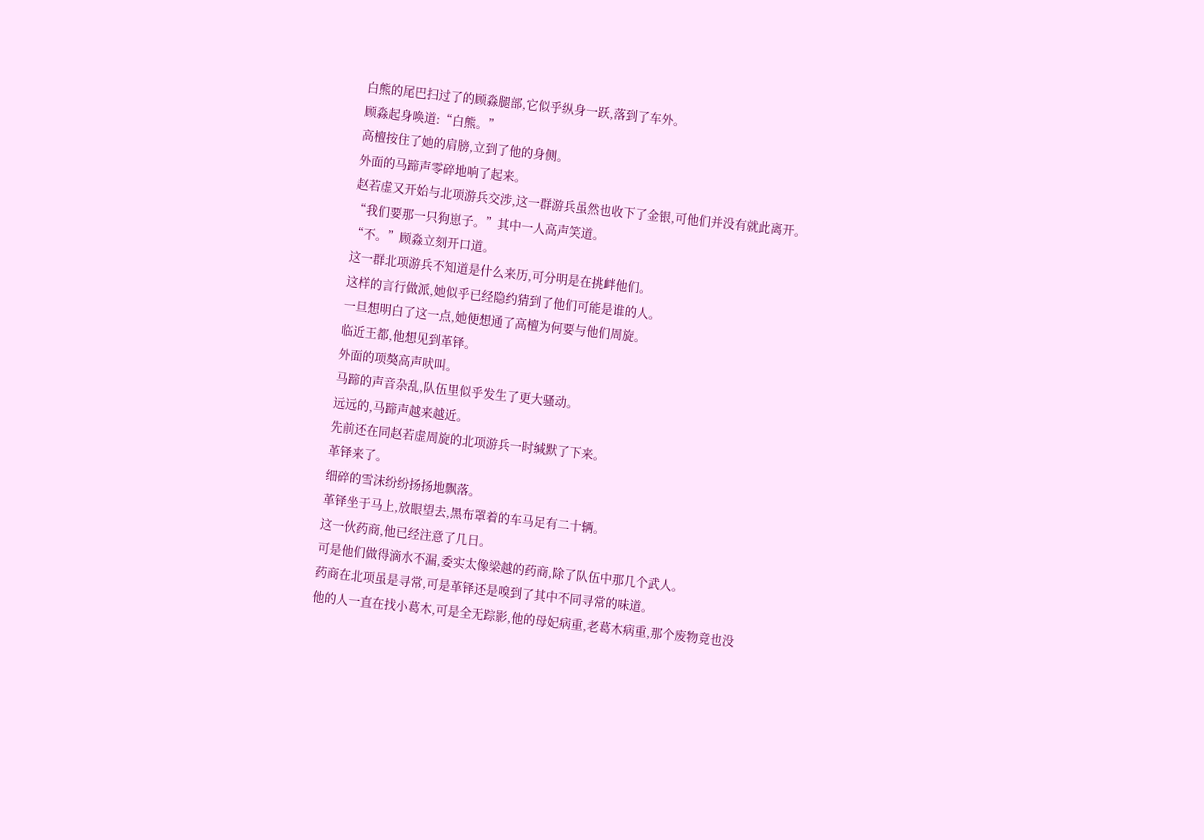白熊的尾巴扫过了的顾淼腿部,它似乎纵身一跃,落到了车外。
顾淼起身唤道:“白熊。”
高檀按住了她的肩膀,立到了他的身侧。
外面的马蹄声零碎地响了起来。
赵若虚又开始与北项游兵交涉,这一群游兵虽然也收下了金银,可他们并没有就此离开。
“我们要那一只狗崽子。”其中一人高声笑道。
“不。”顾淼立刻开口道。
这一群北项游兵不知道是什么来历,可分明是在挑衅他们。
这样的言行做派,她似乎已经隐约猜到了他们可能是谁的人。
一旦想明白了这一点,她便想通了高檀为何要与他们周旋。
临近王都,他想见到革铎。
外面的项獒高声吠叫。
马蹄的声音杂乱,队伍里似乎发生了更大骚动。
远远的,马蹄声越来越近。
先前还在同赵若虚周旋的北项游兵一时缄默了下来。
革铎来了。
细碎的雪沫纷纷扬扬地飘落。
革铎坐于马上,放眼望去,黑布罩着的车马足有二十辆。
这一伙药商,他已经注意了几日。
可是他们做得滴水不漏,委实太像梁越的药商,除了队伍中那几个武人。
药商在北项虽是寻常,可是革铎还是嗅到了其中不同寻常的味道。
他的人一直在找小葛木,可是全无踪影,他的母妃病重,老葛木病重,那个废物竟也没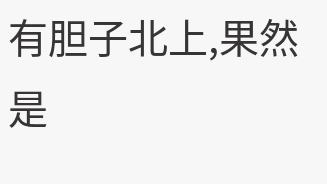有胆子北上,果然是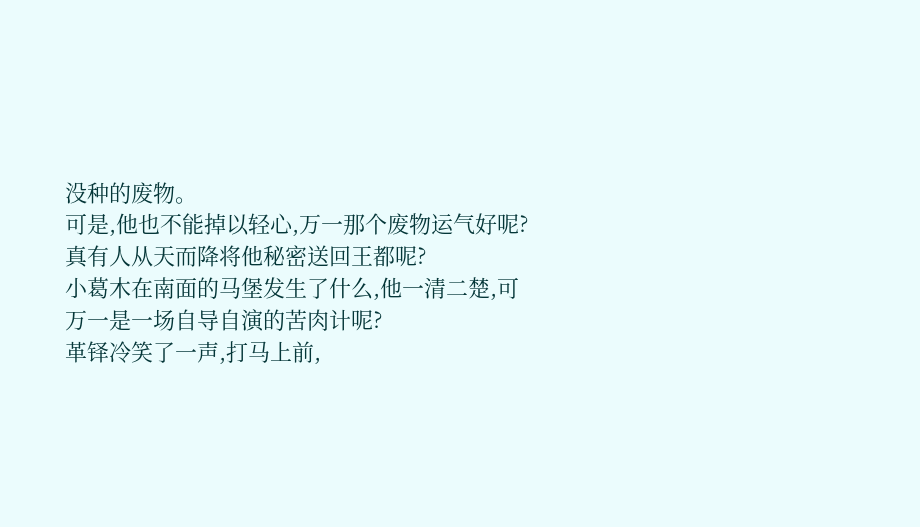没种的废物。
可是,他也不能掉以轻心,万一那个废物运气好呢?
真有人从天而降将他秘密送回王都呢?
小葛木在南面的马堡发生了什么,他一清二楚,可万一是一场自导自演的苦肉计呢?
革铎冷笑了一声,打马上前,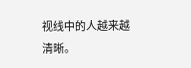视线中的人越来越清晰。